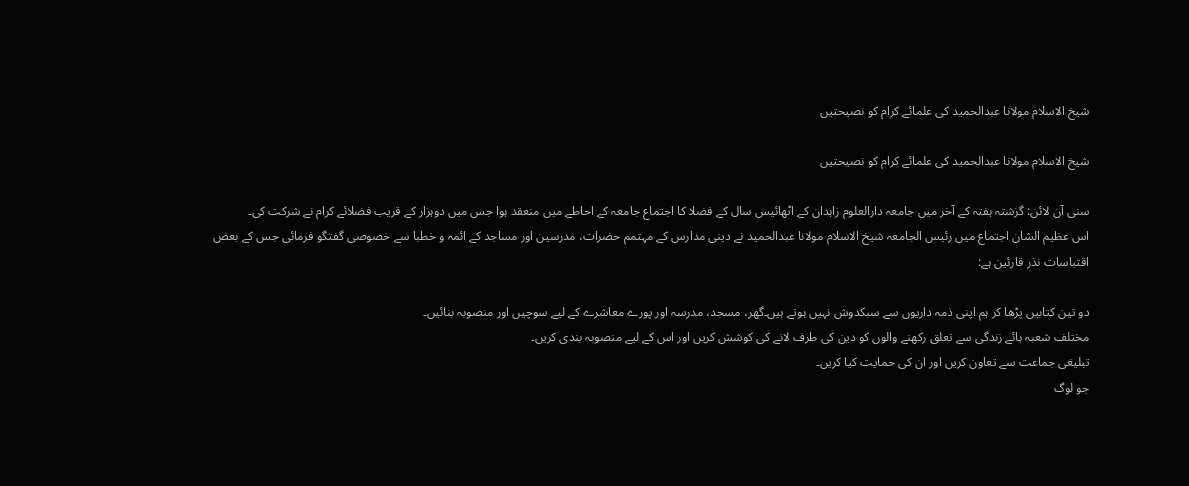شیخ الاسلام مولانا عبدالحمید کی علمائے کرام کو نصیحتیں

شیخ الاسلام مولانا عبدالحمید کی علمائے کرام کو نصیحتیں

سنی آن لائن: گزشتہ ہفتہ کے آخر میں جامعہ دارالعلوم زاہدان کے اٹھائیس سال کے فضلا کا اجتماع جامعہ کے احاطے میں منعقد ہوا جس میں دوہزار کے قریب فضلائے کرام نے شرکت کی۔
اس عظیم الشان اجتماع میں رئیس الجامعہ شیخ الاسلام مولانا عبدالحمید نے دینی مدارس کے مہتمم حضرات، مدرسین اور مساجد کے ائمہ و خطبا سے خصوصی گفتگو فرمائی جس کے بعض اقتباسات نذر قارئین ہے:

دو تین کتابیں پڑھا کر ہم اپنی ذمہ داریوں سے سبکدوش نہیں ہوتے ہیں۔گھر، مسجد، مدرسہ اور پورے معاشرے کے لیے سوچیں اور منصوبہ بنائیں۔
مختلف شعبہ ہائے زندگی سے تعلق رکھنے والوں کو دین کی طرف لانے کی کوشش کریں اور اس کے لیے منصوبہ بندی کریں۔
تبلیغی جماعت سے تعاون کریں اور ان کی حمایت کیا کریں۔
جو لوگ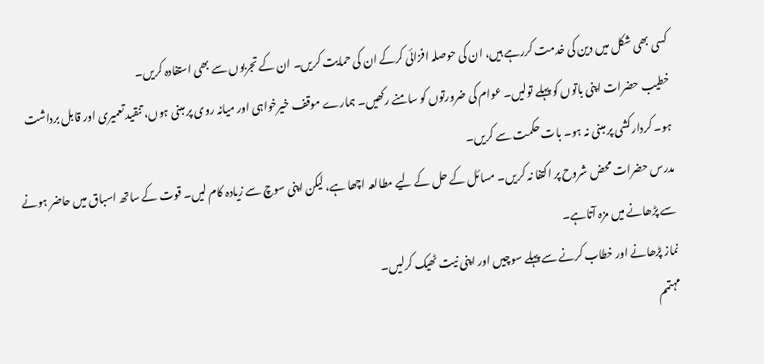کسی بھی شکل میں دین کی خدمت کررہے ہیں، ان کی حوصلہ افزائی کرکے ان کی حمایت کریں۔ ان کے تجربوں سے بھی استفادہ کریں۔
خطیب حضرات اپنی باتوں کو پہلے تولیں۔ عوام کی ضرورتوں کو سامنے رکھیں۔ ہمارے موقف خیرخواہی اور میانہ روی پر مبنی ہوں، تنقید تعمیری اور قابل برداشت ہو۔ کردارکشی پر مبنی نہ ہو۔ بات حکمت سے کریں۔
مدرس حضرات محض شروح پر اکتفا نہ کریں۔ مسائل کے حل کے لیے مطالعہ اچھا ہے، لیکن اپنی سوچ سے زیادہ کام لیں۔ قوت کے ساتھ اسباق میں حاضر ہونے سے پڑھانے میں مزہ آتاہے۔
نماز پڑھانے اور خطاب کرنے سے پہلے سوچیں اور اپنی نیت ٹھیک کرلیں۔
مہتمم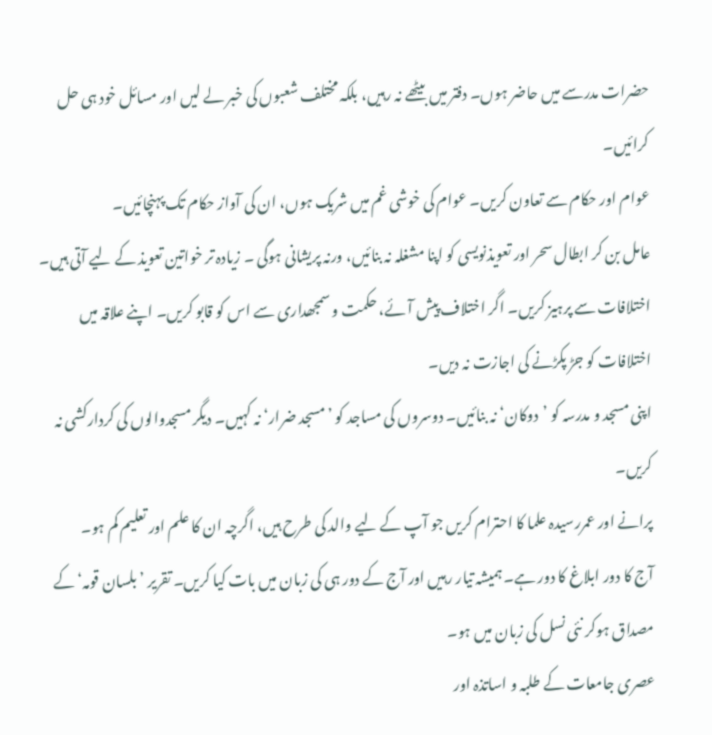حضرات مدرسے میں حاضر ہوں۔ دفتر میں بیٹھے نہ رہیں، بلکہ مختلف شعبوں کی خبر لے لیں اور مسائل خود ہی حل کرائیں۔
عوام اور حکام سے تعاون کریں۔ عوام کی خوشی غم میں شریک ہوں، ان کی آواز حکام تک پہنچائیں۔
عامل بن کر ابطال سحر اور تعویذنویسی کو اپنا مشغلہ نہ بنائیں، ورنہ پریشانی ہوگی ۔ زیادہ تر خواتین تعویذ کے لیے آتی ہیں۔
اختلافات سے پرہیز کریں۔ اگر اختلاف پیش آئے، حکمت و سمجھداری سے اس کو قابو کریں۔ اپنے علاقہ میں اختلافات کو جڑ پکڑنے کی اجازت نہ دیں۔
اپنی مسجد و مدرسہ کو ’دوکان‘ نہ بنائیں۔ دوسروں کی مساجد کو ’مسجد ضرار‘ نہ کہیں۔ دیگر مسجدوالوں کی کردارکشی نہ کریں۔
پرانے اور عمررسیدہ علما کا احترام کریں جو آپ کے لیے والد کی طرح ہیں، اگرچہ ان کا علم اور تعلیم کم ہو۔
آج کا دور ابلاغ کا دور ہے۔ ہمیشہ تیار رہیں اور آج کے دور ہی کی زبان میں بات کیا کریں۔ تقریر ’بلسان قومہ‘ کے مصداق ہوکر نئی نسل کی زبان میں ہو۔
عصری جامعات کے طلبہ و اساتذہ اور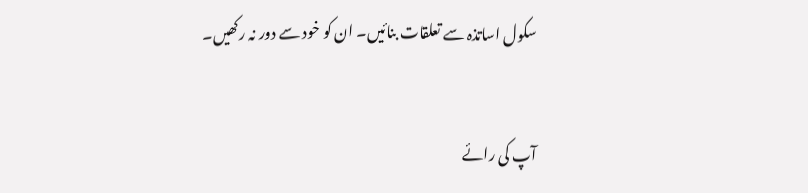سکول اساتذہ سے تعلقات بنائیں۔ ان کو خود سے دور نہ رکھیں۔


آپ کی رائے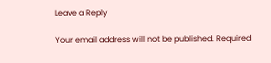Leave a Reply

Your email address will not be published. Required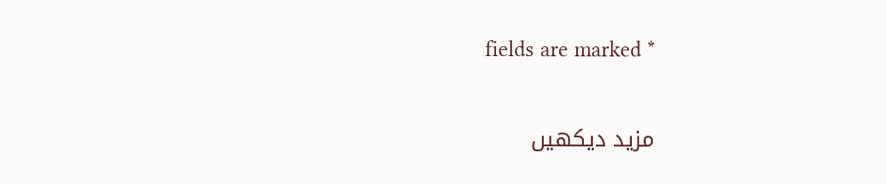fields are marked *

مزید دیکهیں